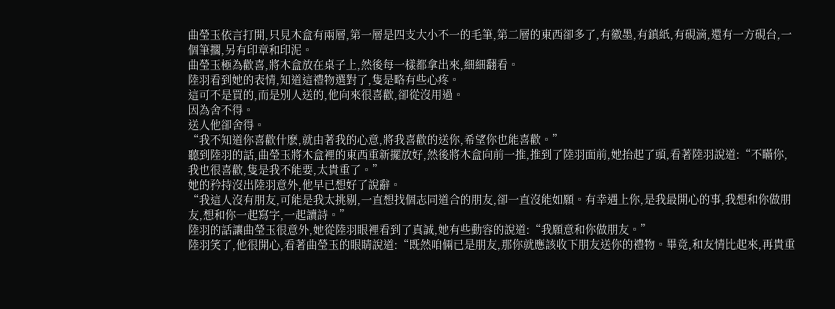曲瑩玉依言打開,只見木盒有兩層,第一層是四支大小不一的毛筆,第二層的東西卻多了,有徽墨,有鎮紙,有硯滴,還有一方硯台,一個筆擱,另有印章和印泥。
曲瑩玉極為歡喜,將木盒放在桌子上,然後每一樣都拿出來,細細翻看。
陸羽看到她的表情,知道這禮物選對了,隻是略有些心疼。
這可不是買的,而是別人送的,他向來很喜歡,卻從沒用過。
因為舍不得。
送人他卻舍得。
“我不知道你喜歡什麽,就由著我的心意,將我喜歡的送你,希望你也能喜歡。”
聽到陸羽的話,曲瑩玉將木盒裡的東西重新擺放好,然後將木盒向前一推,推到了陸羽面前,她抬起了頭,看著陸羽說道:“不瞞你,我也很喜歡,隻是我不能要,太貴重了。”
她的矜持沒出陸羽意外,他早已想好了說辭。
“我這人沒有朋友,可能是我太挑剔,一直想找個志同道合的朋友,卻一直沒能如願。有幸遇上你,是我最開心的事,我想和你做朋友,想和你一起寫字,一起讀詩。”
陸羽的話讓曲瑩玉很意外,她從陸羽眼裡看到了真誠,她有些動容的說道:“我願意和你做朋友。”
陸羽笑了,他很開心,看著曲瑩玉的眼睛說道:“既然咱倆已是朋友,那你就應該收下朋友送你的禮物。畢竟,和友情比起來,再貴重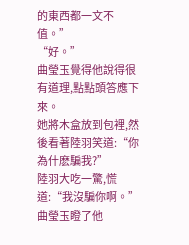的東西都一文不值。”
“好。”
曲瑩玉覺得他說得很有道理,點點頭答應下來。
她將木盒放到包裡,然後看著陸羽笑道:“你為什麽騙我?”
陸羽大吃一驚,慌道:“我沒騙你啊。”
曲瑩玉瞪了他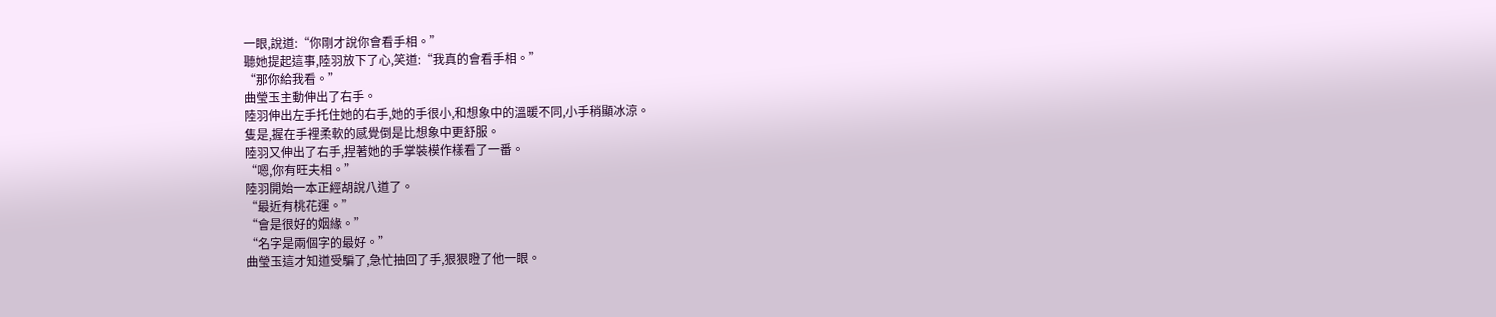一眼,說道:“你剛才說你會看手相。”
聽她提起這事,陸羽放下了心,笑道:“我真的會看手相。”
“那你給我看。”
曲瑩玉主動伸出了右手。
陸羽伸出左手托住她的右手,她的手很小,和想象中的溫暖不同,小手稍顯冰涼。
隻是,握在手裡柔軟的感覺倒是比想象中更舒服。
陸羽又伸出了右手,捏著她的手掌裝模作樣看了一番。
“嗯,你有旺夫相。”
陸羽開始一本正經胡說八道了。
“最近有桃花運。”
“會是很好的姻緣。”
“名字是兩個字的最好。”
曲瑩玉這才知道受騙了,急忙抽回了手,狠狠瞪了他一眼。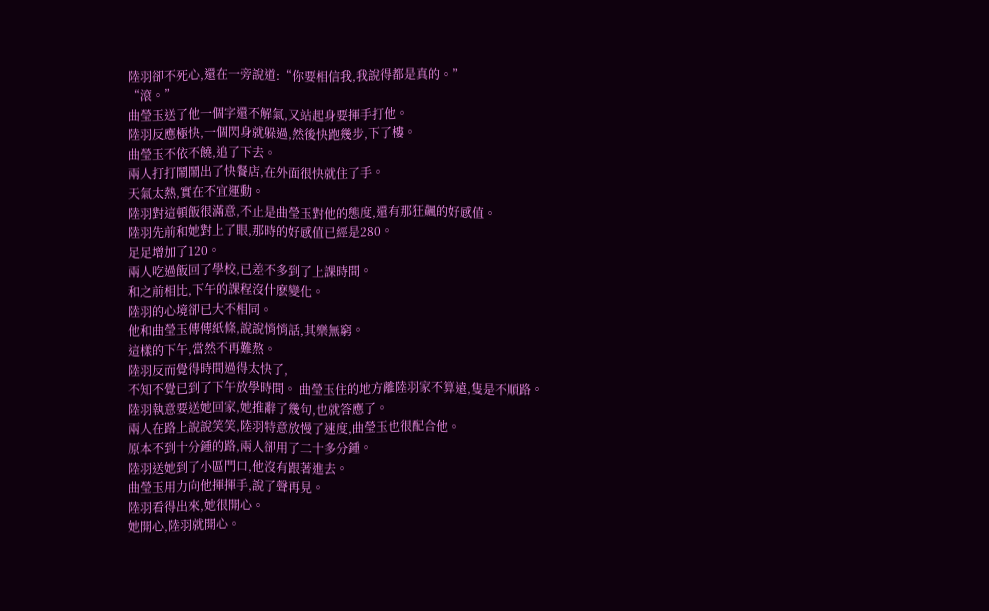陸羽卻不死心,還在一旁說道:“你要相信我,我說得都是真的。”
“滾。”
曲瑩玉送了他一個字還不解氣,又站起身要揮手打他。
陸羽反應極快,一個閃身就躲過,然後快跑幾步,下了樓。
曲瑩玉不依不饒,追了下去。
兩人打打鬧鬧出了快餐店,在外面很快就住了手。
天氣太熱,實在不宜運動。
陸羽對這頓飯很滿意,不止是曲瑩玉對他的態度,還有那狂飆的好感值。
陸羽先前和她對上了眼,那時的好感值已經是280。
足足增加了120。
兩人吃過飯回了學校,已差不多到了上課時間。
和之前相比,下午的課程沒什麽變化。
陸羽的心境卻已大不相同。
他和曲瑩玉傳傳紙條,說說悄悄話,其樂無窮。
這樣的下午,當然不再難熬。
陸羽反而覺得時間過得太快了,
不知不覺已到了下午放學時間。 曲瑩玉住的地方離陸羽家不算遠,隻是不順路。
陸羽執意要送她回家,她推辭了幾句,也就答應了。
兩人在路上說說笑笑,陸羽特意放慢了速度,曲瑩玉也很配合他。
原本不到十分鍾的路,兩人卻用了二十多分鍾。
陸羽送她到了小區門口,他沒有跟著進去。
曲瑩玉用力向他揮揮手,說了聲再見。
陸羽看得出來,她很開心。
她開心,陸羽就開心。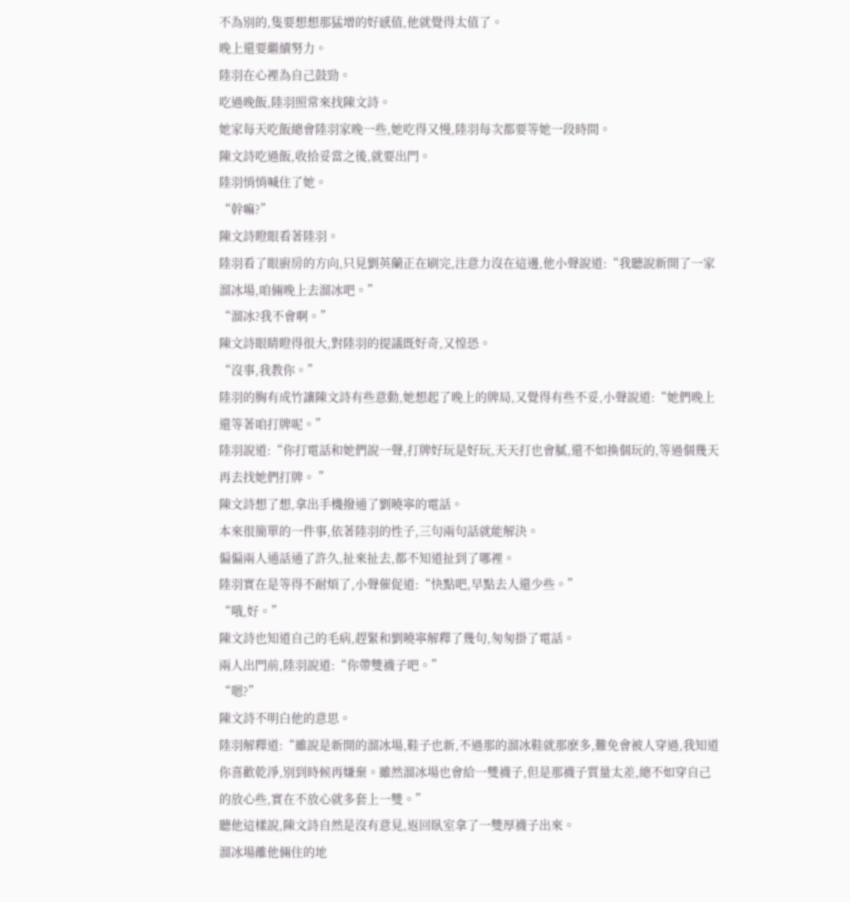不為別的,隻要想想那猛增的好感值,他就覺得太值了。
晚上還要繼續努力。
陸羽在心裡為自己鼓勁。
吃過晚飯,陸羽照常來找陳文詩。
她家每天吃飯總會陸羽家晚一些,她吃得又慢,陸羽每次都要等她一段時間。
陳文詩吃過飯,收拾妥當之後,就要出門。
陸羽悄悄喊住了她。
“幹嘛?”
陳文詩瞪眼看著陸羽。
陸羽看了眼廚房的方向,只見劉英蘭正在刷完,注意力沒在這邊,他小聲說道:“我聽說新開了一家溜冰場,咱倆晚上去溜冰吧。”
“溜冰?我不會啊。”
陳文詩眼睛瞪得很大,對陸羽的提議既好奇,又惶恐。
“沒事,我教你。”
陸羽的胸有成竹讓陳文詩有些意動,她想起了晚上的牌局,又覺得有些不妥,小聲說道:“她們晚上還等著咱打牌呢。”
陸羽說道:“你打電話和她們說一聲,打牌好玩是好玩,天天打也會膩,還不如換個玩的,等過個幾天再去找她們打牌。 ”
陳文詩想了想,拿出手機撥通了劉曉寧的電話。
本來很簡單的一件事,依著陸羽的性子,三句兩句話就能解決。
偏偏兩人通話通了許久,扯來扯去,都不知道扯到了哪裡。
陸羽實在是等得不耐煩了,小聲催促道:“快點吧,早點去人還少些。”
“哦,好。”
陳文詩也知道自己的毛病,趕緊和劉曉寧解釋了幾句,匆匆掛了電話。
兩人出門前,陸羽說道:“你帶雙襪子吧。”
“嗯?”
陳文詩不明白他的意思。
陸羽解釋道:“雖說是新開的溜冰場,鞋子也新,不過那的溜冰鞋就那麽多,難免會被人穿過,我知道你喜歡乾淨,別到時候再嫌棄。雖然溜冰場也會給一雙襪子,但是那襪子質量太差,總不如穿自己的放心些,實在不放心就多套上一雙。”
聽他這樣說,陳文詩自然是沒有意見,返回臥室拿了一雙厚襪子出來。
溜冰場離他倆住的地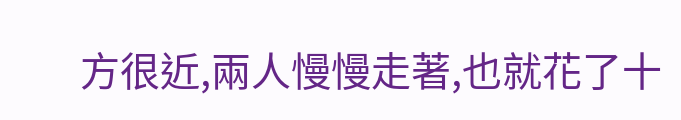方很近,兩人慢慢走著,也就花了十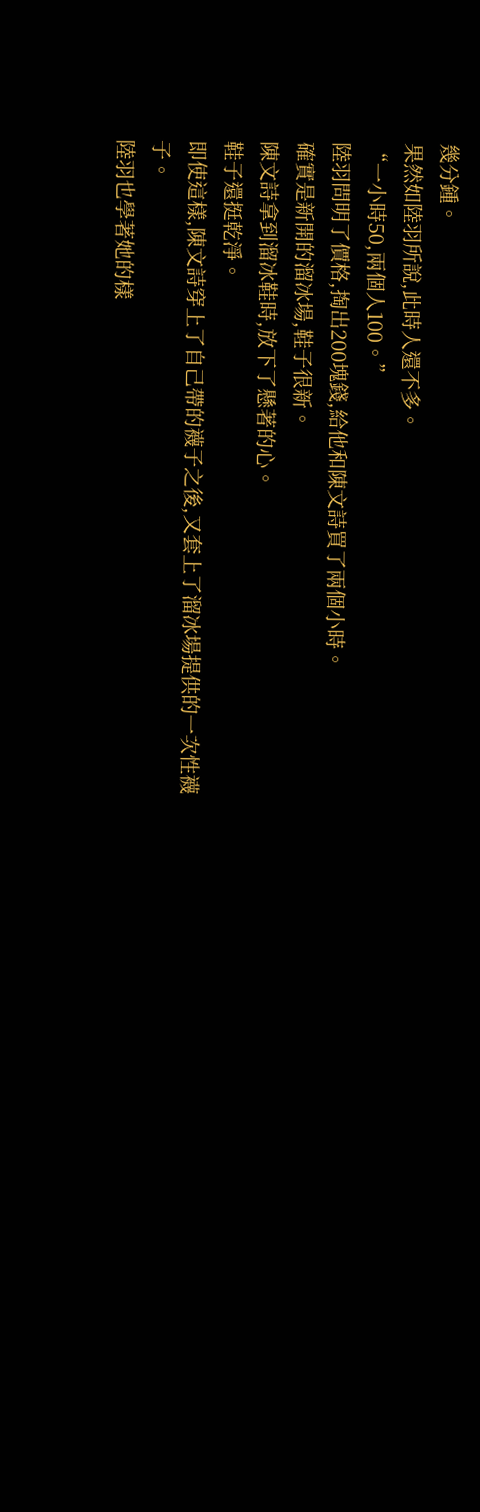幾分鍾。
果然如陸羽所說,此時人還不多。
“一小時50,兩個人100。”
陸羽問明了價格,掏出200塊錢,給他和陳文詩買了兩個小時。
確實是新開的溜冰場,鞋子很新。
陳文詩拿到溜冰鞋時,放下了懸著的心。
鞋子還挺乾淨。
即使這樣,陳文詩穿上了自己帶的襪子之後,又套上了溜冰場提供的一次性襪子。
陸羽也學著她的樣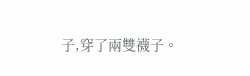子,穿了兩雙襪子。